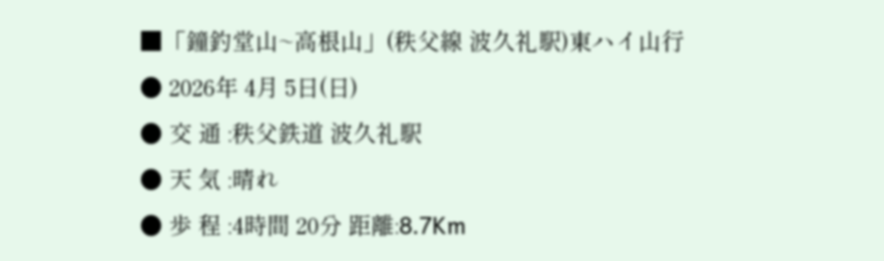■「鐘釣堂山~高根山」(秩父線 波久礼駅)東ハイ山行
● 2026年 4月 5日(日)
● 交 通 :秩父鉄道 波久礼駅
● 天 気 :晴れ
● 歩 程 :4時間 20分 距離:8.7Km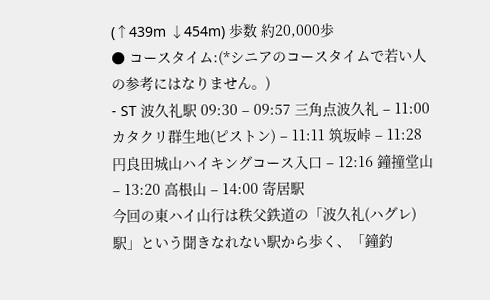(↑439m ↓454m) 歩数 約20,000歩
● コースタイム:(*シニアのコースタイムで若い人の参考にはなりません。)
- ST 波久礼駅 09:30 – 09:57 三角点波久礼 – 11:00 カタクリ群生地(ピストン) – 11:11 筑坂峠 – 11:28 円良田城山ハイキングコース入口 – 12:16 鐘撞堂山 – 13:20 高根山 – 14:00 寄居駅
今回の東ハイ山行は秩父鉄道の「波久礼(ハグレ)駅」という聞きなれない駅から歩く、「鐘釣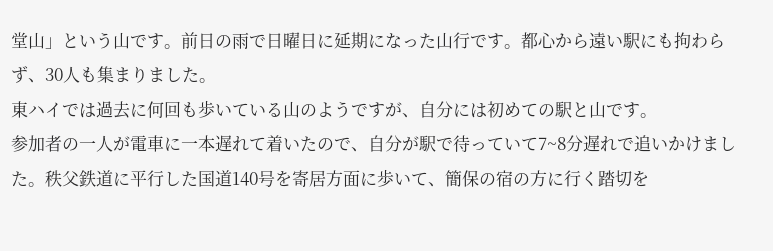堂山」という山です。前日の雨で日曜日に延期になった山行です。都心から遠い駅にも拘わらず、30人も集まりました。
東ハイでは過去に何回も歩いている山のようですが、自分には初めての駅と山です。
参加者の一人が電車に一本遅れて着いたので、自分が駅で待っていて7~8分遅れで追いかけました。秩父鉄道に平行した国道140号を寄居方面に歩いて、簡保の宿の方に行く踏切を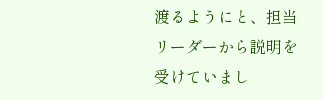渡るようにと、担当リーダーから説明を受けていまし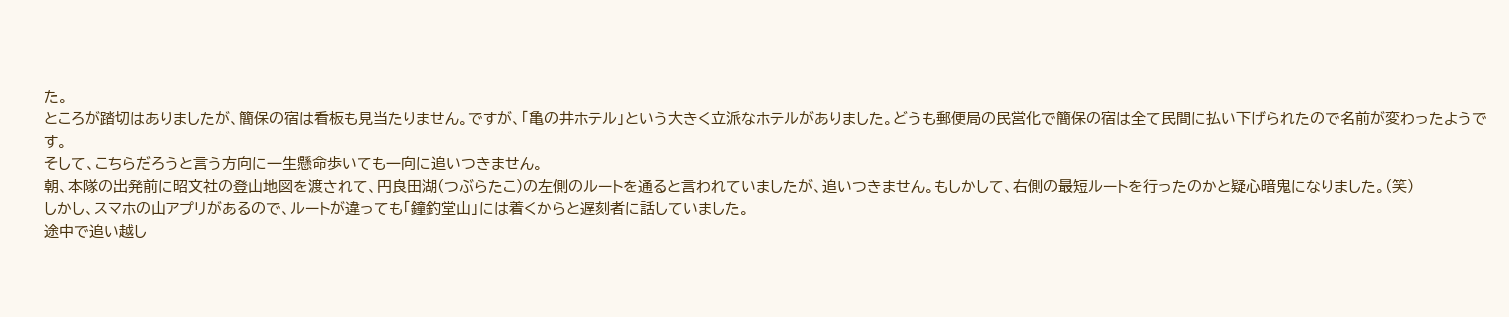た。
ところが踏切はありましたが、簡保の宿は看板も見当たりません。ですが、「亀の井ホテル」という大きく立派なホテルがありました。どうも郵便局の民営化で簡保の宿は全て民間に払い下げられたので名前が変わったようです。
そして、こちらだろうと言う方向に一生懸命歩いても一向に追いつきません。
朝、本隊の出発前に昭文社の登山地図を渡されて、円良田湖(つぶらたこ)の左側のルートを通ると言われていましたが、追いつきません。もしかして、右側の最短ルートを行ったのかと疑心暗鬼になりました。(笑)
しかし、スマホの山アプリがあるので、ルートが違っても「鐘釣堂山」には着くからと遅刻者に話していました。
途中で追い越し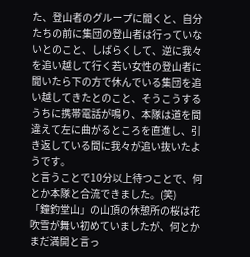た、登山者のグループに聞くと、自分たちの前に集団の登山者は行っていないとのこと、しばらくして、逆に我々を追い越して行く若い女性の登山者に聞いたら下の方で休んでいる集団を追い越してきたとのこと、そうこうするうちに携帯電話が鳴り、本隊は道を間違えて左に曲がるところを直進し、引き返している間に我々が追い抜いたようです。
と言うことで10分以上待つことで、何とか本隊と合流できました。(笑)
「鐘釣堂山」の山頂の休憩所の桜は花吹雪が舞い初めていましたが、何とかまだ満開と言っ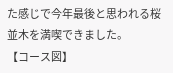た感じで今年最後と思われる桜並木を満喫できました。
【コース図】